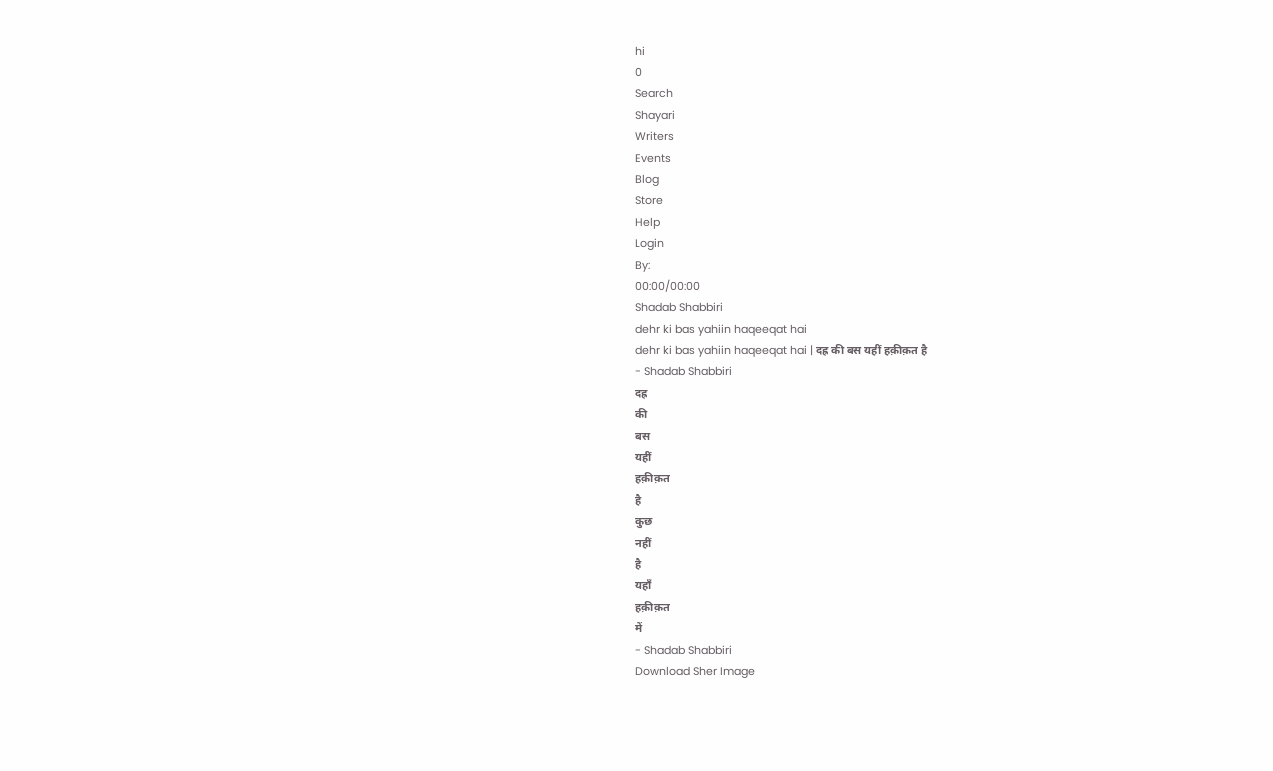hi
0
Search
Shayari
Writers
Events
Blog
Store
Help
Login
By:
00:00/00:00
Shadab Shabbiri
dehr ki bas yahiin haqeeqat hai
dehr ki bas yahiin haqeeqat hai | दह्र की बस यहीं हक़ीक़त है
- Shadab Shabbiri
दह्र
की
बस
यहीं
हक़ीक़त
है
कुछ
नहीं
है
यहाँ
हक़ीक़त
में
- Shadab Shabbiri
Download Sher Image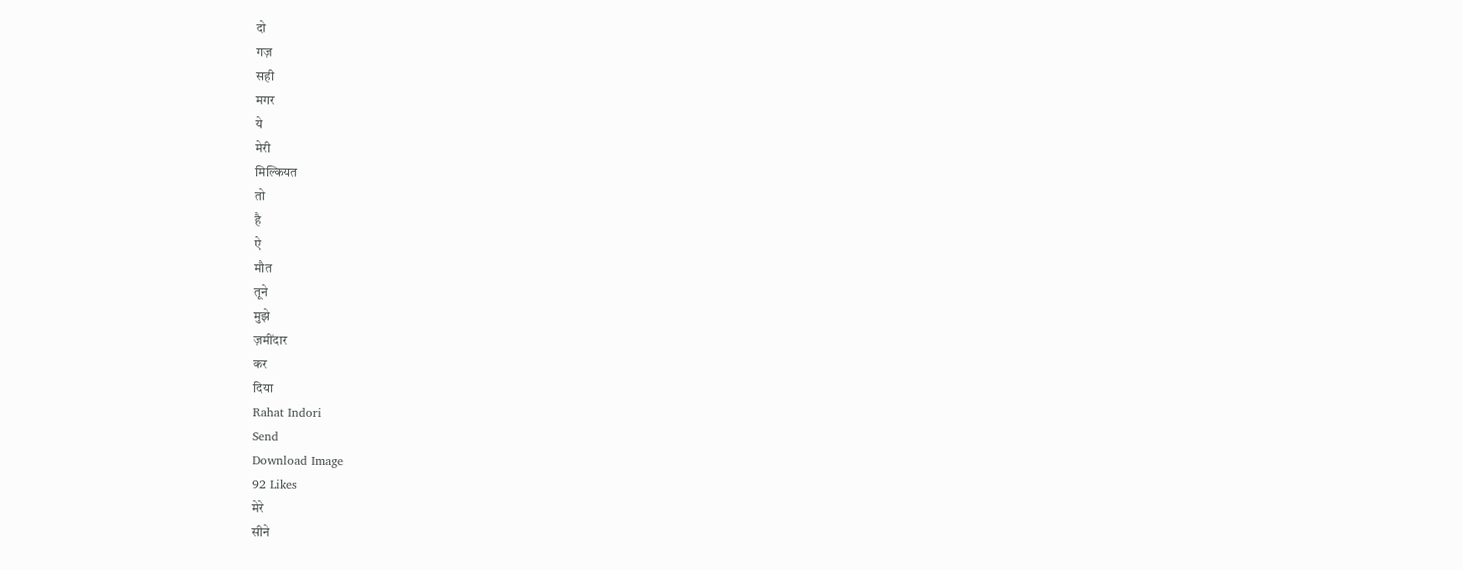दो
गज़
सही
मगर
ये
मेरी
मिल्कियत
तो
है
ऐ
मौत
तूने
मुझे
ज़मींदार
कर
दिया
Rahat Indori
Send
Download Image
92 Likes
मेरे
सीने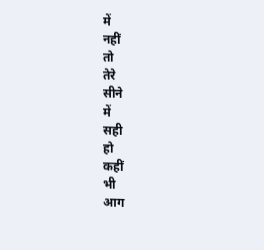में
नहीं
तो
तेरे
सीने
में
सही
हो
कहीं
भी
आग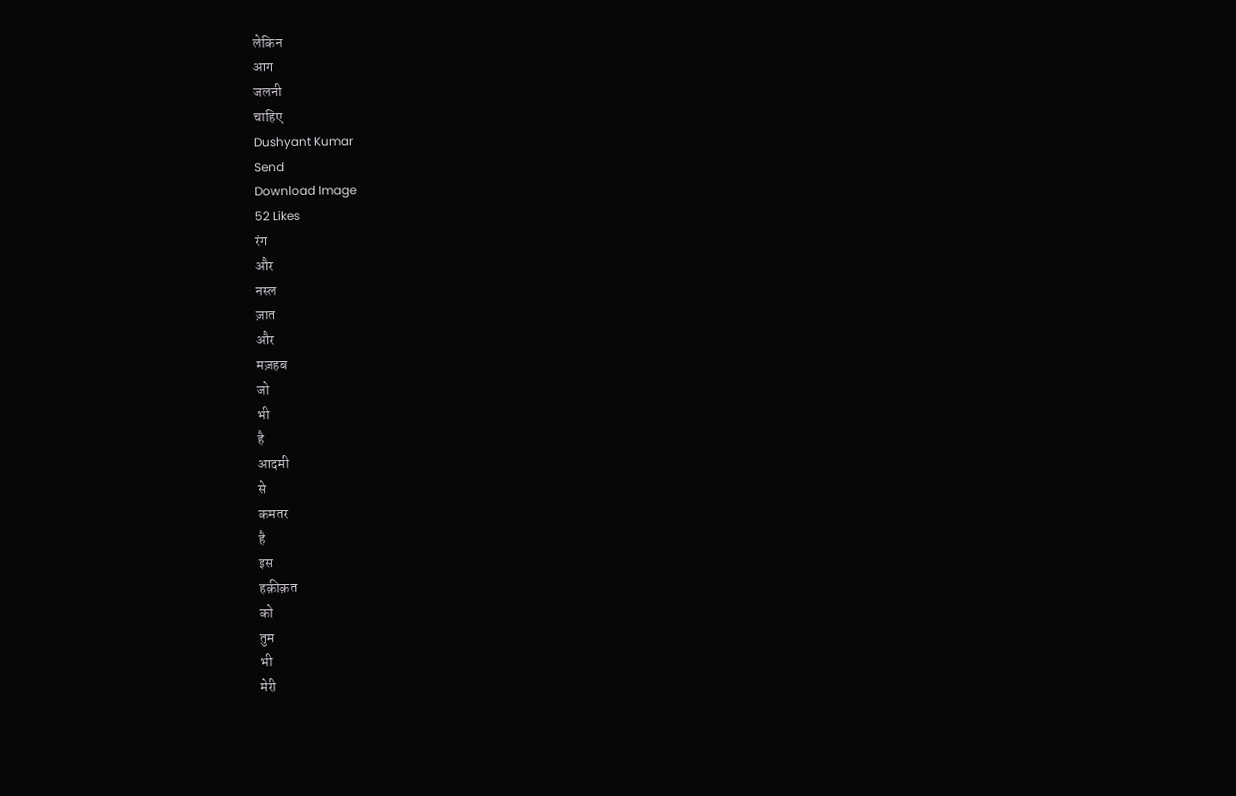लेकिन
आग
जलनी
चाहिए
Dushyant Kumar
Send
Download Image
52 Likes
रंग
और
नस्ल
ज़ात
और
मज़हब
जो
भी
है
आदमी
से
कमतर
है
इस
हक़ीक़त
को
तुम
भी
मेरी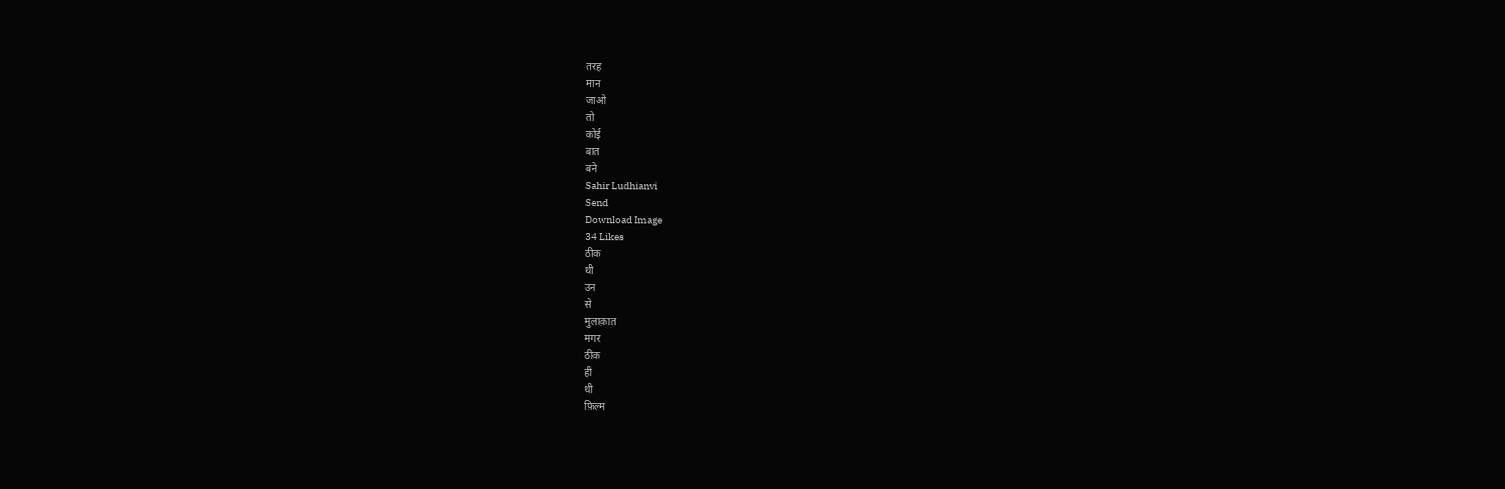तरह
मान
जाओ
तो
कोई
बात
बने
Sahir Ludhianvi
Send
Download Image
34 Likes
ठीक
थी
उन
से
मुलाक़ात
मगर
ठीक
ही
थी
फ़िल्म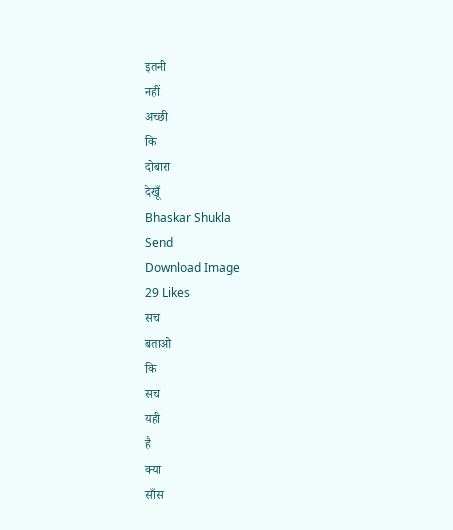इतनी
नहीं
अच्छी
कि
दोबारा
देखूँ
Bhaskar Shukla
Send
Download Image
29 Likes
सच
बताओ
कि
सच
यही
है
क्या
साँस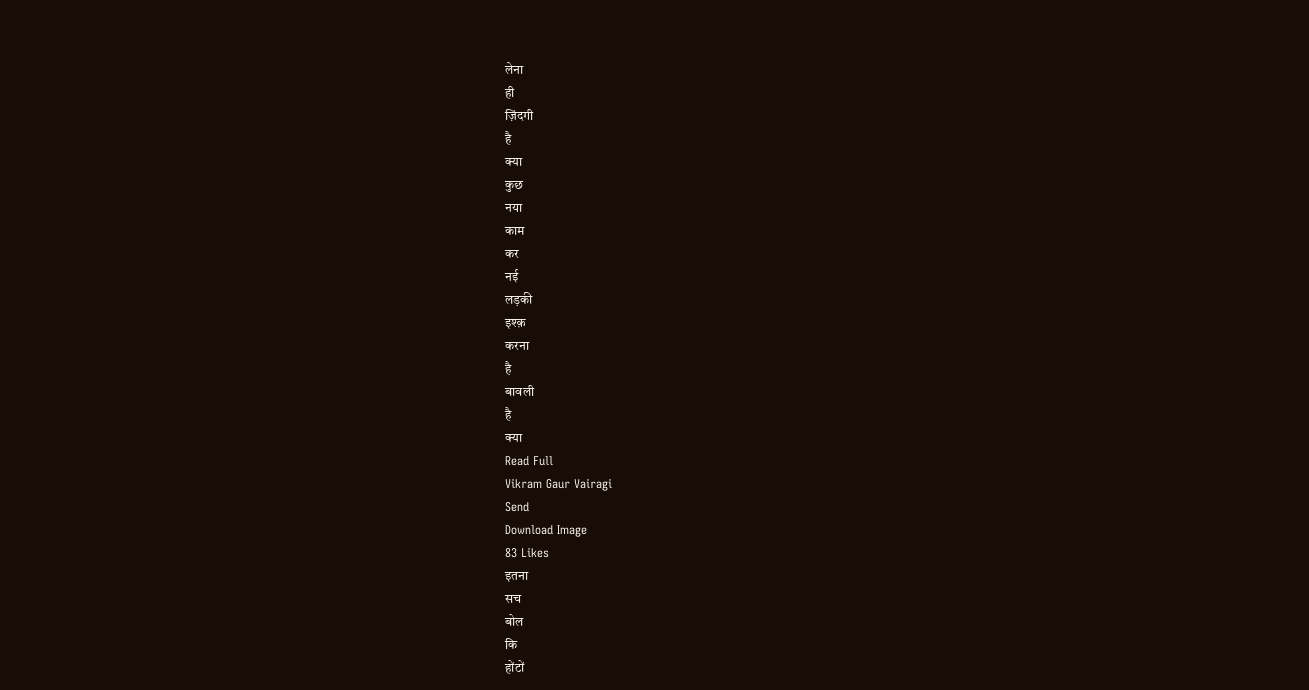लेना
ही
ज़िंदगी
है
क्या
कुछ
नया
काम
कर
नई
लड़की
इश्क़
करना
है
बावली
है
क्या
Read Full
Vikram Gaur Vairagi
Send
Download Image
83 Likes
इतना
सच
बोल
कि
होंटों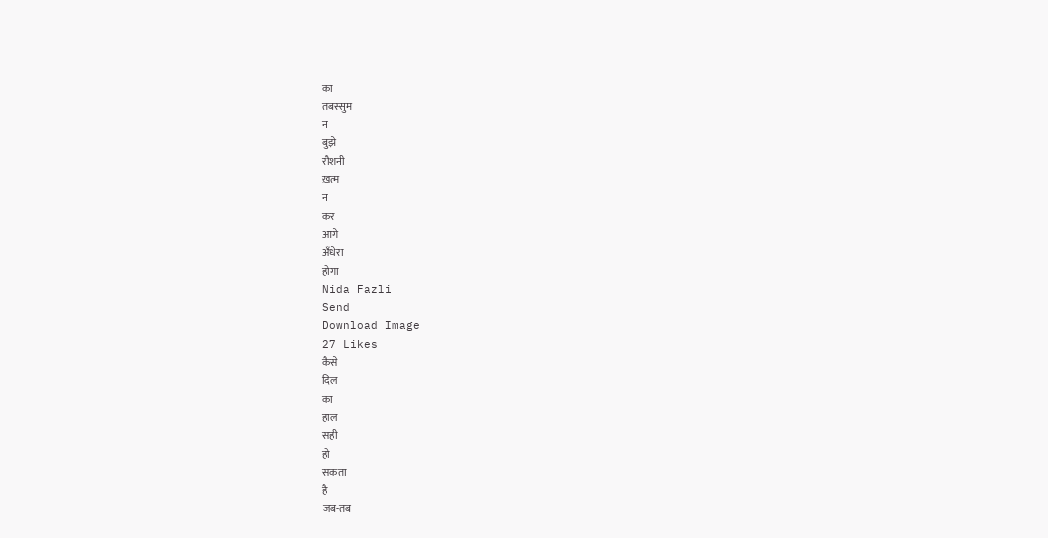का
तबस्सुम
न
बुझे
रौशनी
ख़त्म
न
कर
आगे
अँधेरा
होगा
Nida Fazli
Send
Download Image
27 Likes
कैसे
दिल
का
हाल
सही
हो
सकता
है
जब-तब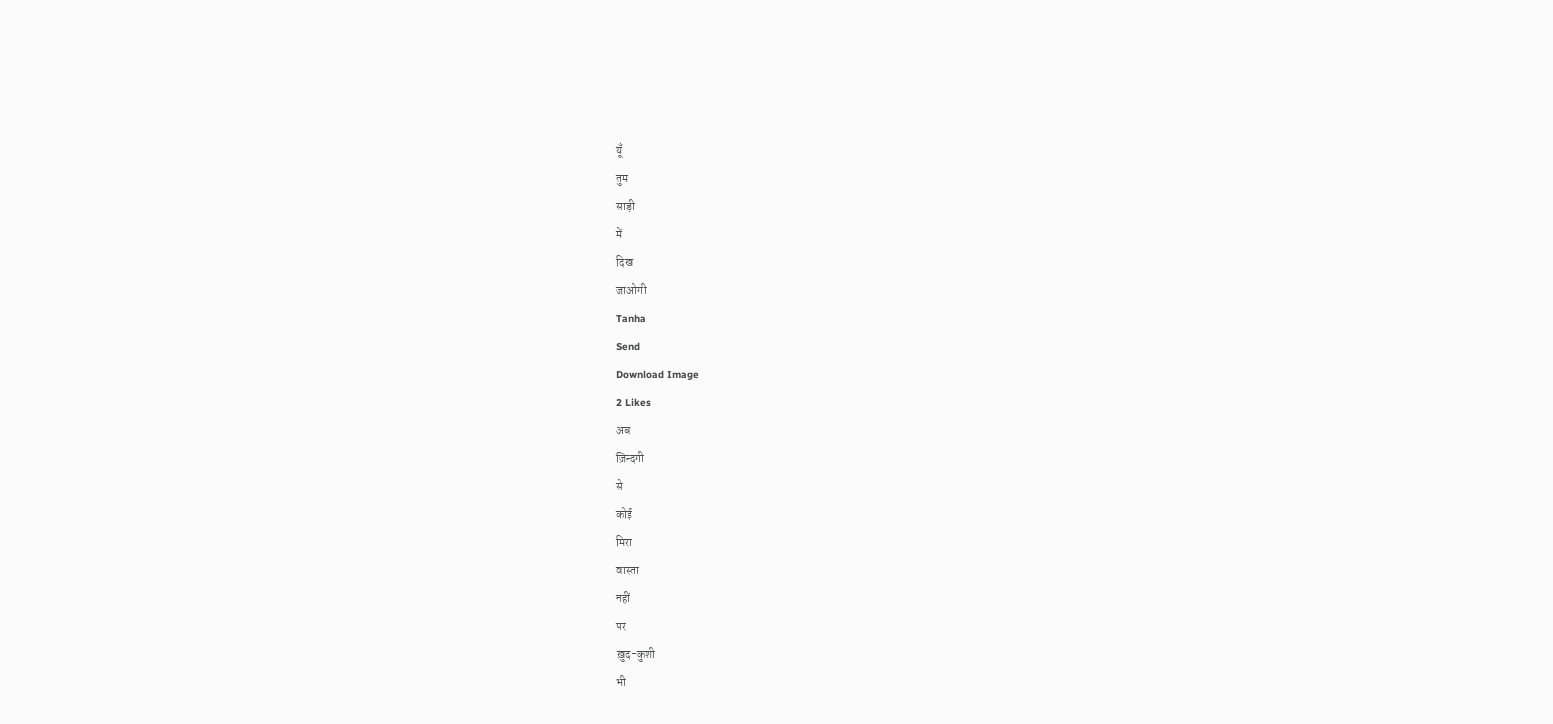यूँ
तुम
साड़ी
में
दिख
जाओगी
Tanha
Send
Download Image
2 Likes
अब
ज़िन्दगी
से
कोई
मिरा
वास्ता
नहीं
पर
ख़ुद-कुशी
भी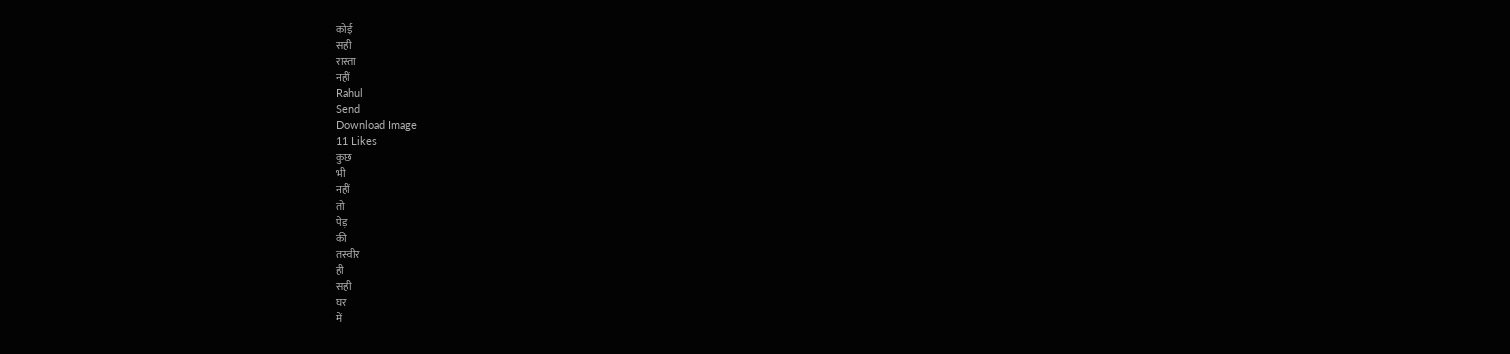कोई
सही
रास्ता
नहीं
Rahul
Send
Download Image
11 Likes
कुछ
भी
नहीं
तो
पेड़
की
तस्वीर
ही
सही
घर
में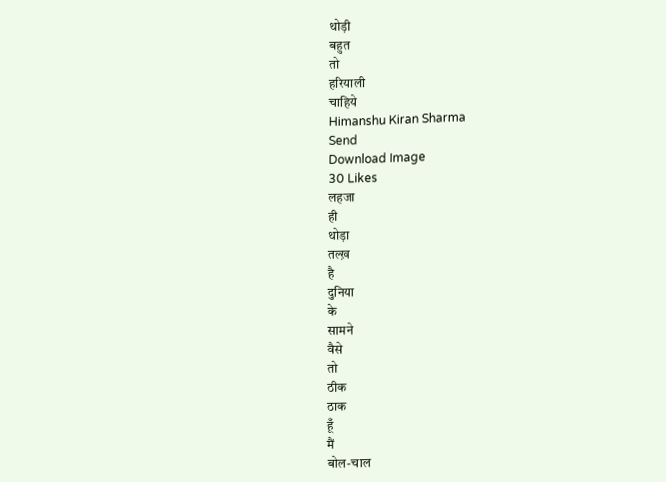थोड़ी
बहुत
तो
हरियाली
चाहिये
Himanshu Kiran Sharma
Send
Download Image
30 Likes
लहजा
ही
थोड़ा
तल्ख़
है
दुनिया
के
सामने
वैसे
तो
ठीक
ठाक
हूँ
मैं
बोल-चाल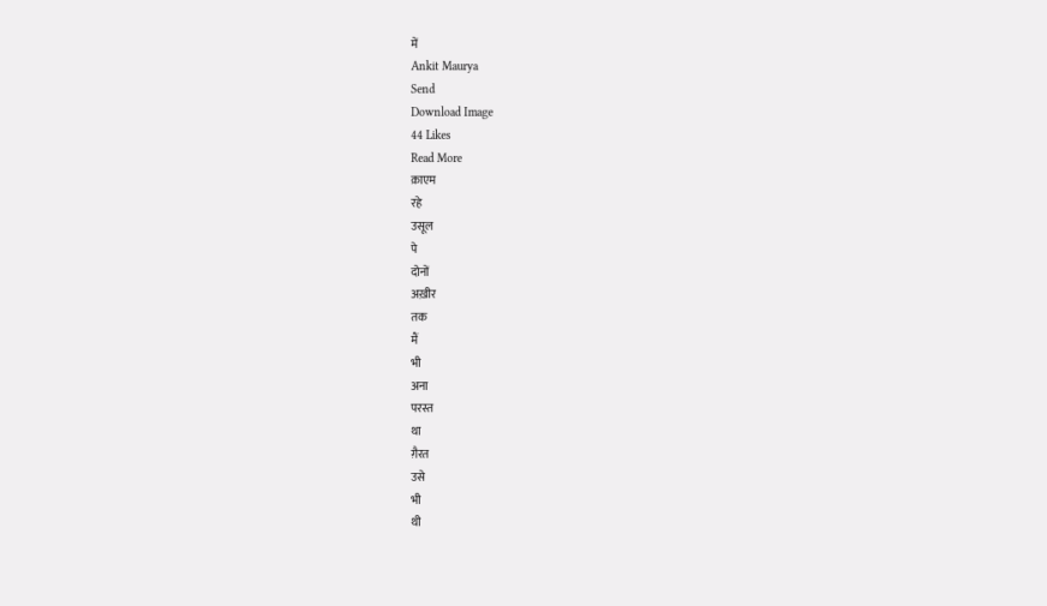में
Ankit Maurya
Send
Download Image
44 Likes
Read More
क़ाएम
रहे
उसूल
पे
दोनों
अख़ीर
तक
मैं
भी
अना
परस्त
था
ग़ैरत
उसे
भी
थी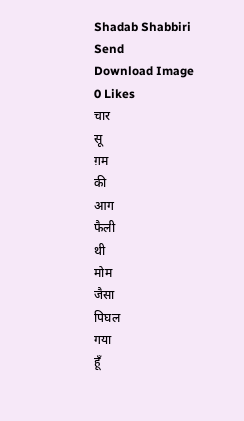Shadab Shabbiri
Send
Download Image
0 Likes
चार
सू
ग़म
की
आग
फैली
थी
मोम
जैसा
पिघल
गया
हूँ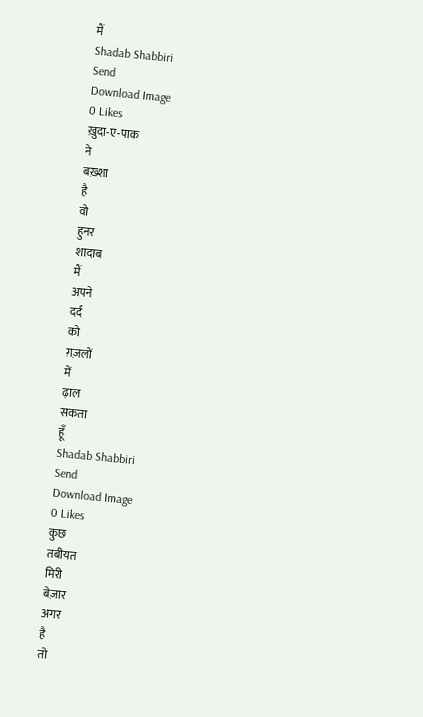मैं
Shadab Shabbiri
Send
Download Image
0 Likes
ख़ुदा-ए-पाक
ने
बख़्शा
है
वो
हुनर
शादाब
मैं
अपने
दर्द
को
ग़ज़लों
में
ढ़ाल
सकता
हूँ
Shadab Shabbiri
Send
Download Image
0 Likes
कुछ
तबीयत
मिरी
बेज़ार
अगर
है
तो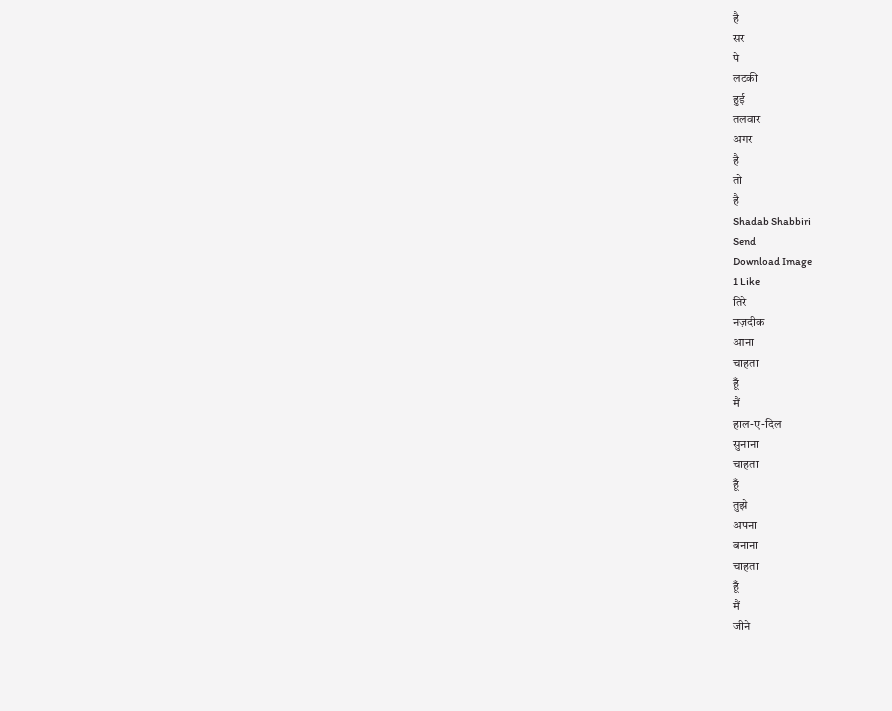है
सर
पे
लटकी
हुई
तलवार
अगर
है
तो
है
Shadab Shabbiri
Send
Download Image
1 Like
तिरे
नज़दीक
आना
चाहता
हूँ
मैं
हाल-ए-दिल
सुनाना
चाहता
हूँ
तुझे
अपना
बनाना
चाहता
हूँ
मैं
जीने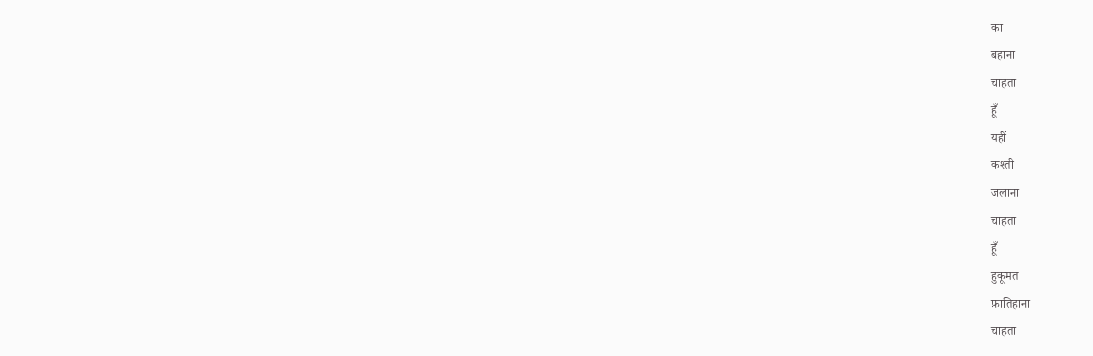का
बहाना
चाहता
हूँ
यहीं
कश्ती
जलाना
चाहता
हूँ
हुकूमत
फ़ातिहाना
चाहता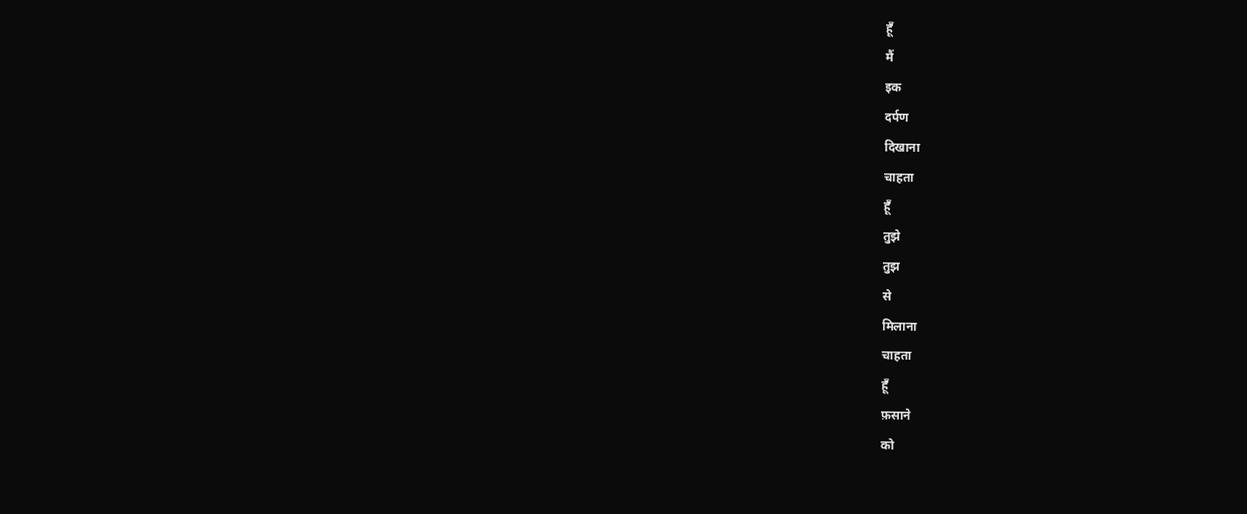हूँ
मैं
इक
दर्पण
दिखाना
चाहता
हूँ
तुझे
तुझ
से
मिलाना
चाहता
हूँ
फ़साने
को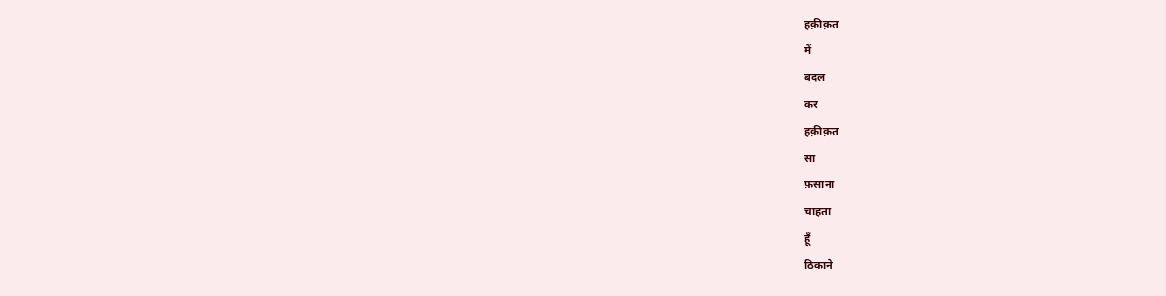हक़ीक़त
में
बदल
कर
हक़ीक़त
सा
फ़साना
चाहता
हूँ
ठिकाने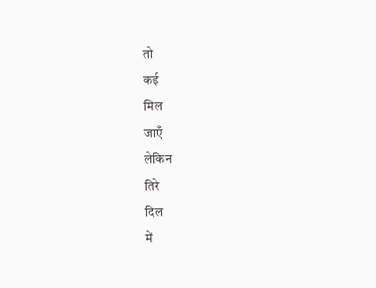तो
कई
मिल
जाएँ
लेकिन
तिरे
दिल
में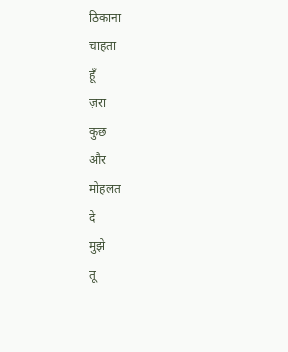ठिकाना
चाहता
हूँ
ज़रा
कुछ
और
मोहलत
दे
मुझे
तू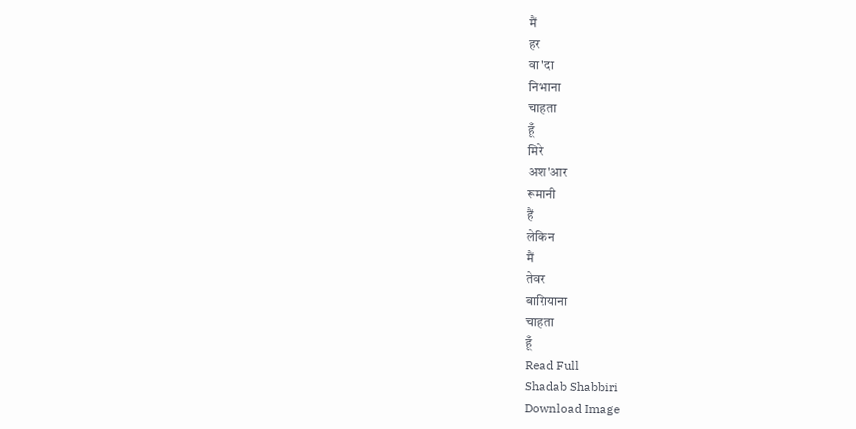मैं
हर
वा'दा
निभाना
चाहता
हूँ
मिरे
अश'आर
रूमानी
हैं
लेकिन
मैं
तेवर
बाग़ियाना
चाहता
हूँ
Read Full
Shadab Shabbiri
Download Image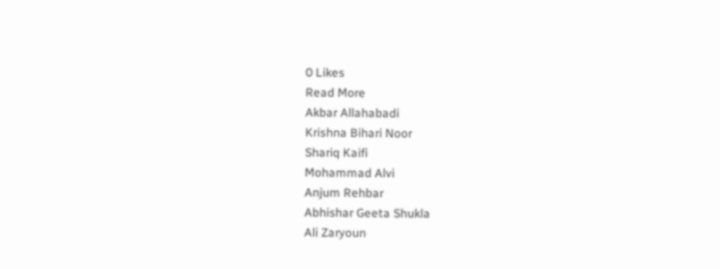0 Likes
Read More
Akbar Allahabadi
Krishna Bihari Noor
Shariq Kaifi
Mohammad Alvi
Anjum Rehbar
Abhishar Geeta Shukla
Ali Zaryoun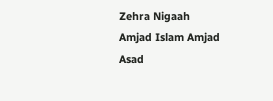Zehra Nigaah
Amjad Islam Amjad
Asad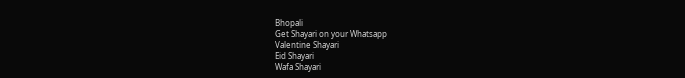Bhopali
Get Shayari on your Whatsapp
Valentine Shayari
Eid Shayari
Wafa Shayari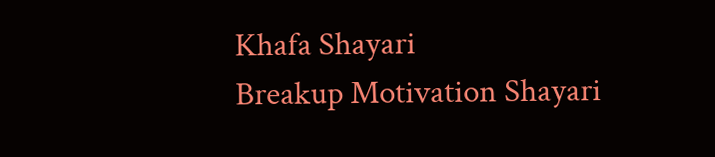Khafa Shayari
Breakup Motivation Shayari